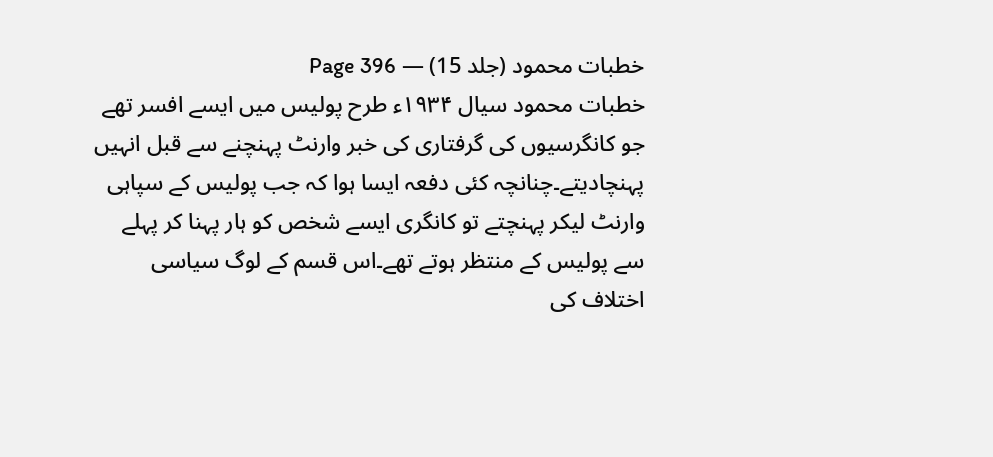خطبات محمود (جلد 15) — Page 396
خطبات محمود سیال ۱۹۳۴ء طرح پولیس میں ایسے افسر تھے جو کانگرسیوں کی گرفتاری کی خبر وارنٹ پہنچنے سے قبل انہیں پہنچادیتے۔چنانچہ کئی دفعہ ایسا ہوا کہ جب پولیس کے سپاہی وارنٹ لیکر پہنچتے تو کانگری ایسے شخص کو ہار پہنا کر پہلے سے پولیس کے منتظر ہوتے تھے۔اس قسم کے لوگ سیاسی اختلاف کی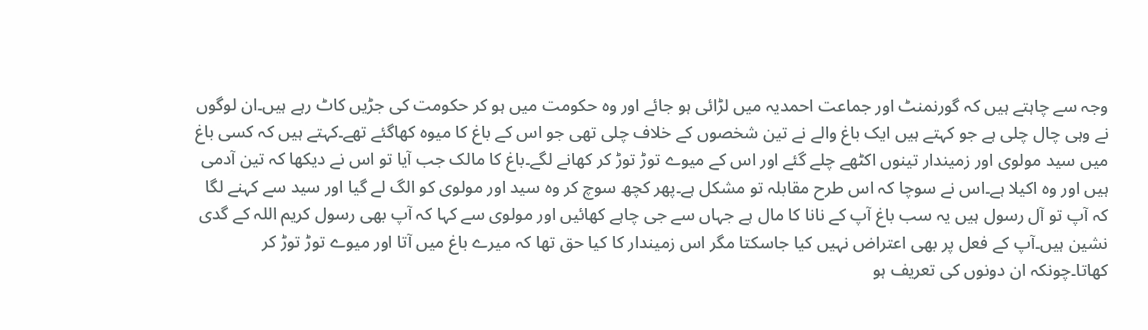وجہ سے چاہتے ہیں کہ گورنمنٹ اور جماعت احمدیہ میں لڑائی ہو جائے اور وہ حکومت میں ہو کر حکومت کی جڑیں کاٹ رہے ہیں۔ان لوگوں نے وہی چال چلی ہے جو کہتے ہیں ایک باغ والے نے تین شخصوں کے خلاف چلی تھی جو اس کے باغ کا میوہ کھاگئے تھے۔کہتے ہیں کہ کسی باغ میں سید مولوی اور زمیندار تینوں اکٹھے چلے گئے اور اس کے میوے توڑ توڑ کر کھانے لگے۔باغ کا مالک جب آیا تو اس نے دیکھا کہ تین آدمی ہیں اور وہ اکیلا ہے۔اس نے سوچا کہ اس طرح مقابلہ تو مشکل ہے۔پھر کچھ سوچ کر وہ سید اور مولوی کو الگ لے گیا اور سید سے کہنے لگا کہ آپ تو آل رسول ہیں یہ سب باغ آپ کے نانا کا مال ہے جہاں سے جی چاہے کھائیں اور مولوی سے کہا کہ آپ بھی رسول کریم اللہ کے گدی نشین ہیں۔آپ کے فعل پر بھی اعتراض نہیں کیا جاسکتا مگر اس زمیندار کا کیا حق تھا کہ میرے باغ میں آتا اور میوے توڑ توڑ کر کھاتا۔چونکہ ان دونوں کی تعریف ہو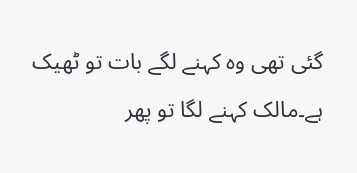گئی تھی وہ کہنے لگے بات تو ٹھیک ہے۔مالک کہنے لگا تو پھر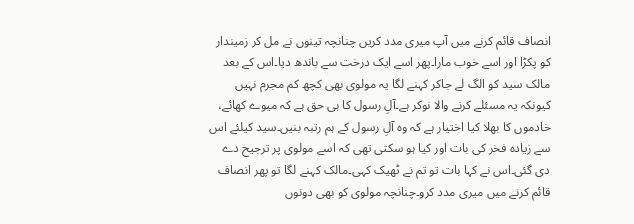انصاف قائم کرنے میں آپ میری مدد کریں چنانچہ تینوں نے مل کر زمیندار کو پکڑا اور اسے خوب مارا۔پھر اسے ایک درخت سے باندھ دیا۔اس کے بعد مالک سید کو الگ لے جاکر کہنے لگا یہ مولوی بھی کچھ کم مجرم نہیں کیونکہ یہ مسئلے کرنے والا نوکر ہے۔آلِ رسول کا ہی حق ہے کہ میوے کھائے، خادموں کا بھلا کیا اختیار ہے کہ وہ آلِ رسول کے ہم رتبہ بنیں۔سید کیلئے اس سے زیادہ فخر کی بات اور کیا ہو سکتی تھی کہ اسے مولوی پر ترجیح دے دی گئی۔اس نے کہا بات تو تم نے ٹھیک کہی۔مالک کہنے لگا تو پھر انصاف قائم کرنے میں میری مدد کرو۔چنانچہ مولوی کو بھی دونوں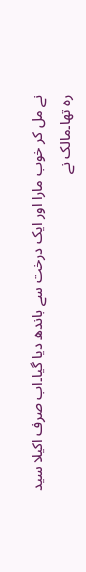نے مل کر خوب مارا اور ایک درخت سے باندھ دیا گیا۔اب صرف اکیلا سید رہ تھا۔مالک نے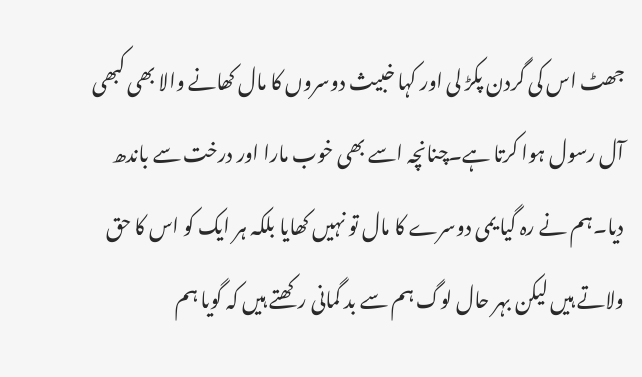جھٹ اس کی گردن پکڑ لی اور کہا خبیث دوسروں کا مال کھانے والا بھی کبھی آل رسول ہوا کرتا ہے۔چنانچہ اسے بھی خوب مارا اور درخت سے باندھ دیا۔ہم نے رہ گیا یمی دوسرے کا مال تو نہیں کھایا بلکہ ہر ایک کو اس کا حق ولاتے ہیں لیکن بہر حال لوگ ہم سے بد گمانی رکھتے ہیں کہ گویا ہم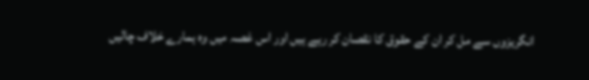انگریزوں سے مل کر ان کے حقوق کا نقصان کر رہے ہیں اور اس غصہ میں وہ ہمارے خلاف چالیں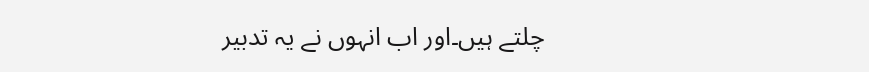چلتے ہیں۔اور اب انہوں نے یہ تدبیر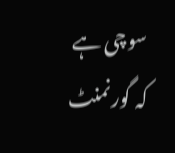سوچی ہے کہ گورنمنٹ